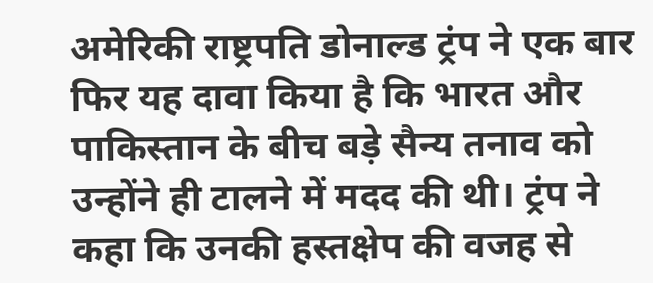अमेरिकी राष्ट्रपति डोनाल्ड ट्रंप ने एक बार फिर यह दावा किया है कि भारत और पाकिस्तान के बीच बड़े सैन्य तनाव को उन्होंने ही टालने में मदद की थी। ट्रंप ने कहा कि उनकी हस्तक्षेप की वजह से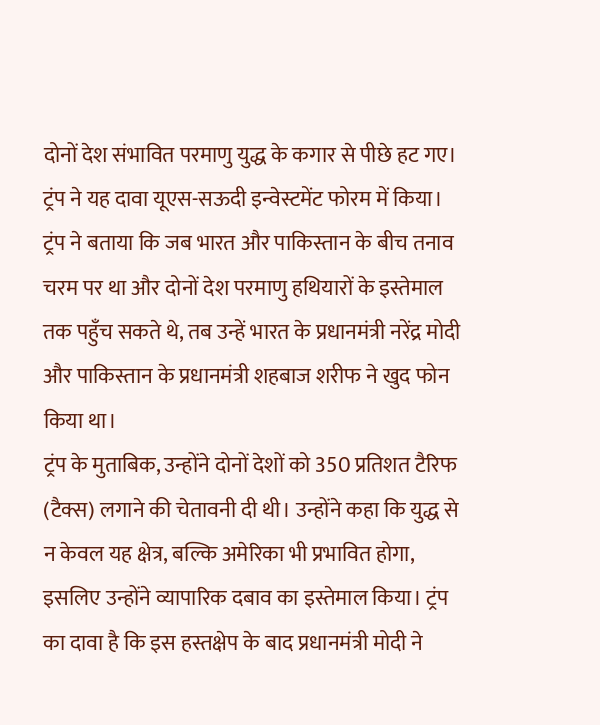दोनों देश संभावित परमाणु युद्ध के कगार से पीछे हट गए। ट्रंप ने यह दावा यूएस-सऊदी इन्वेस्टमेंट फोरम में किया।
ट्रंप ने बताया कि जब भारत और पाकिस्तान के बीच तनाव चरम पर था और दोनों देश परमाणु हथियारों के इस्तेमाल तक पहुँच सकते थे, तब उन्हें भारत के प्रधानमंत्री नरेंद्र मोदी और पाकिस्तान के प्रधानमंत्री शहबाज शरीफ ने खुद फोन किया था।
ट्रंप के मुताबिक, उन्होंने दोनों देशों को 350 प्रतिशत टैरिफ (टैक्स) लगाने की चेतावनी दी थी। उन्होंने कहा कि युद्ध से न केवल यह क्षेत्र, बल्कि अमेरिका भी प्रभावित होगा, इसलिए उन्होंने व्यापारिक दबाव का इस्तेमाल किया। ट्रंप का दावा है कि इस हस्तक्षेप के बाद प्रधानमंत्री मोदी ने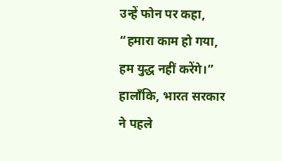उन्हें फोन पर कहा, “हमारा काम हो गया, हम युद्ध नहीं करेंगे।”
हालाँकि, भारत सरकार ने पहले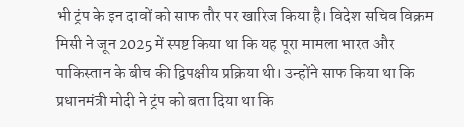भी ट्रंप के इन दावों को साफ तौर पर खारिज किया है। विदेश सचिव विक्रम मिसी ने जून 2025 में स्पष्ट किया था कि यह पूरा मामला भारत और पाकिस्तान के बीच की द्विपक्षीय प्रक्रिया थी। उन्होंने साफ किया था कि प्रधानमंत्री मोदी ने ट्रंप को बता दिया था कि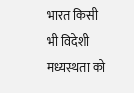भारत किसी भी विदेशी मध्यस्थता को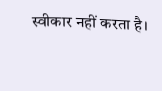स्वीकार नहीं करता है।